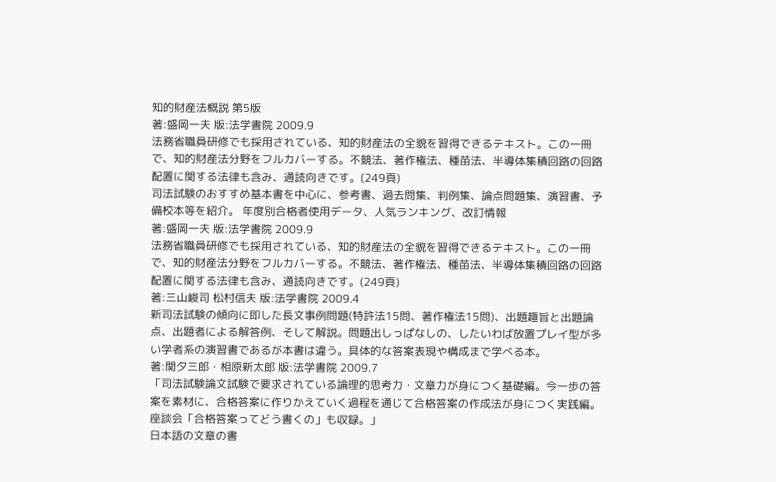知的財産法概説 第5版
著:盛岡一夫 版:法学書院 2009.9
法務省職員研修でも採用されている、知的財産法の全貌を習得できるテキスト。この一冊で、知的財産法分野をフルカバーする。不競法、著作権法、種苗法、半導体集積回路の回路配置に関する法律も含み、通読向きです。(249頁)
司法試験のおすすめ基本書を中心に、参考書、過去問集、判例集、論点問題集、演習書、予備校本等を紹介。 年度別合格者使用データ、人気ランキング、改訂情報
著:盛岡一夫 版:法学書院 2009.9
法務省職員研修でも採用されている、知的財産法の全貌を習得できるテキスト。この一冊で、知的財産法分野をフルカバーする。不競法、著作権法、種苗法、半導体集積回路の回路配置に関する法律も含み、通読向きです。(249頁)
著:三山峻司 松村信夫 版:法学書院 2009.4
新司法試験の傾向に即した長文事例問題(特許法15問、著作権法15問)、出題趣旨と出題論点、出題者による解答例、そして解説。問題出しっぱなしの、したいわば放置プレイ型が多い学者系の演習書であるが本書は違う。具体的な答案表現や構成まで学べる本。
著:関夕三郎・相原新太郎 版:法学書院 2009.7
「司法試験論文試験で要求されている論理的思考力・文章力が身につく基礎編。今一歩の答案を素材に、合格答案に作りかえていく過程を通じて合格答案の作成法が身につく実践編。座談会「合格答案ってどう書くの」も収録。」
日本語の文章の書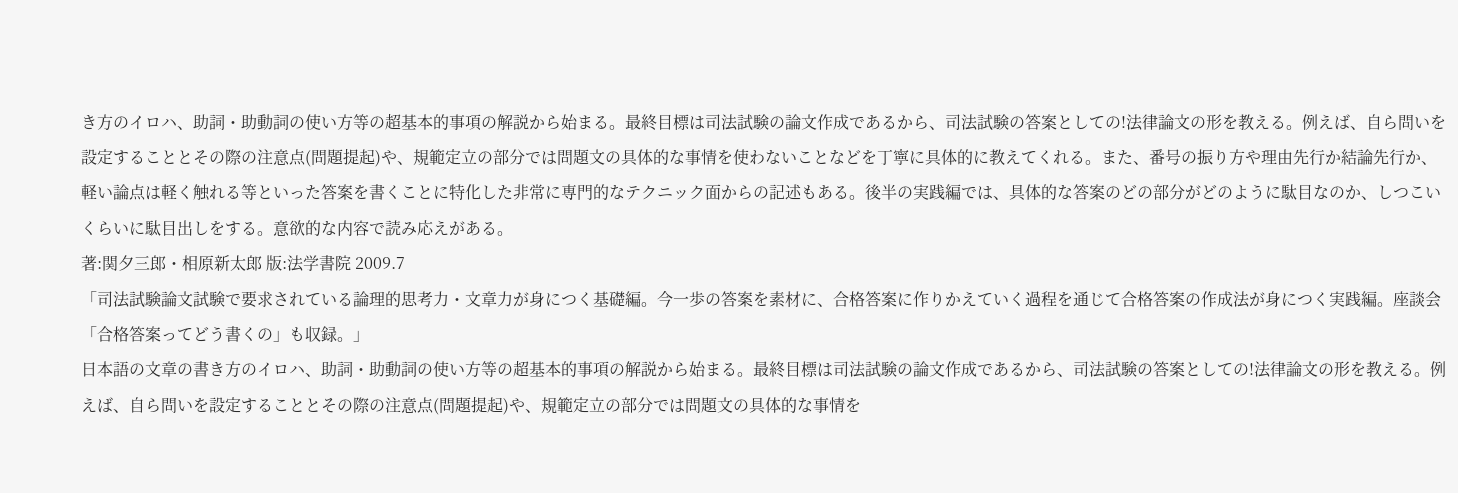き方のイロハ、助詞・助動詞の使い方等の超基本的事項の解説から始まる。最終目標は司法試験の論文作成であるから、司法試験の答案としての!法律論文の形を教える。例えば、自ら問いを設定することとその際の注意点(問題提起)や、規範定立の部分では問題文の具体的な事情を使わないことなどを丁寧に具体的に教えてくれる。また、番号の振り方や理由先行か結論先行か、軽い論点は軽く触れる等といった答案を書くことに特化した非常に専門的なテクニック面からの記述もある。後半の実践編では、具体的な答案のどの部分がどのように駄目なのか、しつこいくらいに駄目出しをする。意欲的な内容で読み応えがある。
著:関夕三郎・相原新太郎 版:法学書院 2009.7
「司法試験論文試験で要求されている論理的思考力・文章力が身につく基礎編。今一歩の答案を素材に、合格答案に作りかえていく過程を通じて合格答案の作成法が身につく実践編。座談会「合格答案ってどう書くの」も収録。」
日本語の文章の書き方のイロハ、助詞・助動詞の使い方等の超基本的事項の解説から始まる。最終目標は司法試験の論文作成であるから、司法試験の答案としての!法律論文の形を教える。例えば、自ら問いを設定することとその際の注意点(問題提起)や、規範定立の部分では問題文の具体的な事情を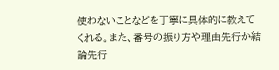使わないことなどを丁寧に具体的に教えてくれる。また、番号の振り方や理由先行か結論先行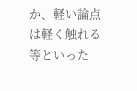か、軽い論点は軽く触れる等といった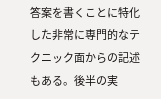答案を書くことに特化した非常に専門的なテクニック面からの記述もある。後半の実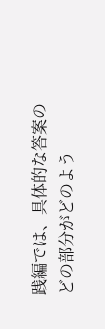践編では、具体的な答案のどの部分がどのよう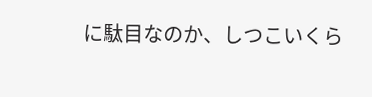に駄目なのか、しつこいくら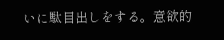いに駄目出しをする。意欲的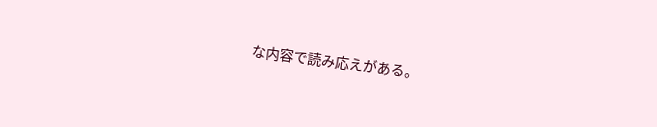な内容で読み応えがある。